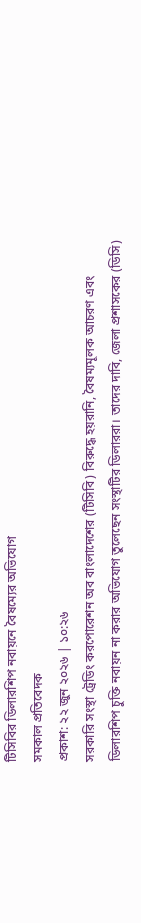টিসিবির ডিলারশিপ নবায়নে বৈষম্যের অভিযোগ
সমকাল প্রতিবেদক
প্রকাশ: ২২ জুন ২০২৬ | ১০:২৬
সরকারি সংস্থা ট্রেডিং করপোরেশন অব বাংলাদেশের (টিসিবি) বিরুদ্ধে হয়রানি, বৈষম্যমূলক আচরণ এবং ডিলারশিপ চুক্তি নবায়ন না করার অভিযোগ তুলেছেন সংস্থাটির ডিলাররা। তাদের দাবি, জেলা প্রশাসকের (ডিসি)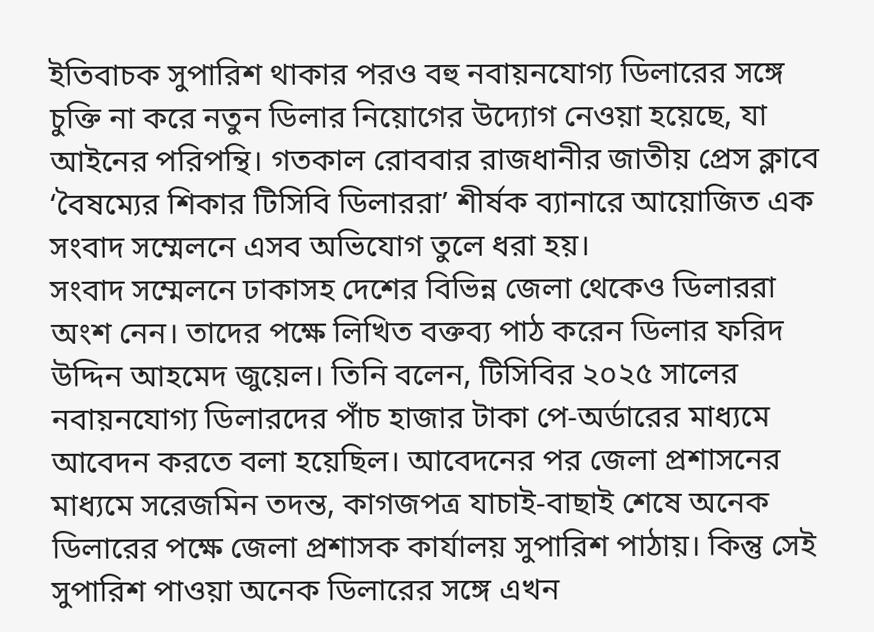ইতিবাচক সুপারিশ থাকার পরও বহু নবায়নযোগ্য ডিলারের সঙ্গে চুক্তি না করে নতুন ডিলার নিয়োগের উদ্যোগ নেওয়া হয়েছে, যা আইনের পরিপন্থি। গতকাল রোববার রাজধানীর জাতীয় প্রেস ক্লাবে ‘বৈষম্যের শিকার টিসিবি ডিলাররা’ শীর্ষক ব্যানারে আয়োজিত এক সংবাদ সম্মেলনে এসব অভিযোগ তুলে ধরা হয়।
সংবাদ সম্মেলনে ঢাকাসহ দেশের বিভিন্ন জেলা থেকেও ডিলাররা অংশ নেন। তাদের পক্ষে লিখিত বক্তব্য পাঠ করেন ডিলার ফরিদ উদ্দিন আহমেদ জুয়েল। তিনি বলেন, টিসিবির ২০২৫ সালের নবায়নযোগ্য ডিলারদের পাঁচ হাজার টাকা পে-অর্ডারের মাধ্যমে আবেদন করতে বলা হয়েছিল। আবেদনের পর জেলা প্রশাসনের মাধ্যমে সরেজমিন তদন্ত, কাগজপত্র যাচাই-বাছাই শেষে অনেক ডিলারের পক্ষে জেলা প্রশাসক কার্যালয় সুপারিশ পাঠায়। কিন্তু সেই সুপারিশ পাওয়া অনেক ডিলারের সঙ্গে এখন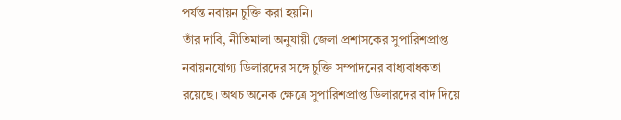পর্যন্ত নবায়ন চুক্তি করা হয়নি।
তাঁর দাবি, নীতিমালা অনুযায়ী জেলা প্রশাসকের সুপারিশপ্রাপ্ত নবায়নযোগ্য ডিলারদের সঙ্গে চুক্তি সম্পাদনের বাধ্যবাধকতা রয়েছে। অথচ অনেক ক্ষেত্রে সুপারিশপ্রাপ্ত ডিলারদের বাদ দিয়ে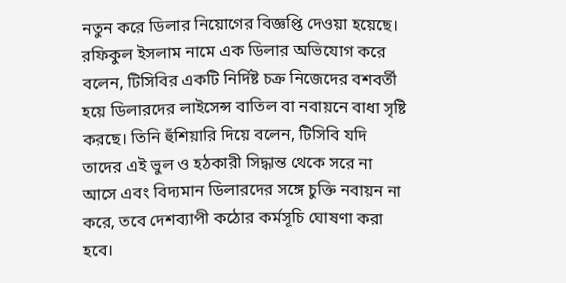নতুন করে ডিলার নিয়োগের বিজ্ঞপ্তি দেওয়া হয়েছে।
রফিকুল ইসলাম নামে এক ডিলার অভিযোগ করে বলেন, টিসিবির একটি নির্দিষ্ট চক্র নিজেদের বশবর্তী হয়ে ডিলারদের লাইসেন্স বাতিল বা নবায়নে বাধা সৃষ্টি করছে। তিনি হুঁশিয়ারি দিয়ে বলেন, টিসিবি যদি তাদের এই ভুল ও হঠকারী সিদ্ধান্ত থেকে সরে না আসে এবং বিদ্যমান ডিলারদের সঙ্গে চুক্তি নবায়ন না করে, তবে দেশব্যাপী কঠোর কর্মসূচি ঘোষণা করা হবে।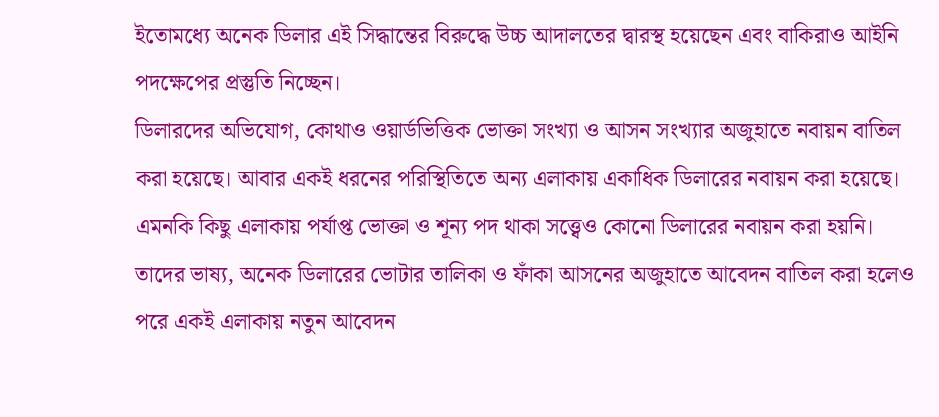ইতোমধ্যে অনেক ডিলার এই সিদ্ধান্তের বিরুদ্ধে উচ্চ আদালতের দ্বারস্থ হয়েছেন এবং বাকিরাও আইনি পদক্ষেপের প্রস্তুতি নিচ্ছেন।
ডিলারদের অভিযোগ, কোথাও ওয়ার্ডভিত্তিক ভোক্তা সংখ্যা ও আসন সংখ্যার অজুহাতে নবায়ন বাতিল করা হয়েছে। আবার একই ধরনের পরিস্থিতিতে অন্য এলাকায় একাধিক ডিলারের নবায়ন করা হয়েছে। এমনকি কিছু এলাকায় পর্যাপ্ত ভোক্তা ও শূন্য পদ থাকা সত্ত্বেও কোনো ডিলারের নবায়ন করা হয়নি।
তাদের ভাষ্য, অনেক ডিলারের ভোটার তালিকা ও ফাঁকা আসনের অজুহাতে আবেদন বাতিল করা হলেও পরে একই এলাকায় নতুন আবেদন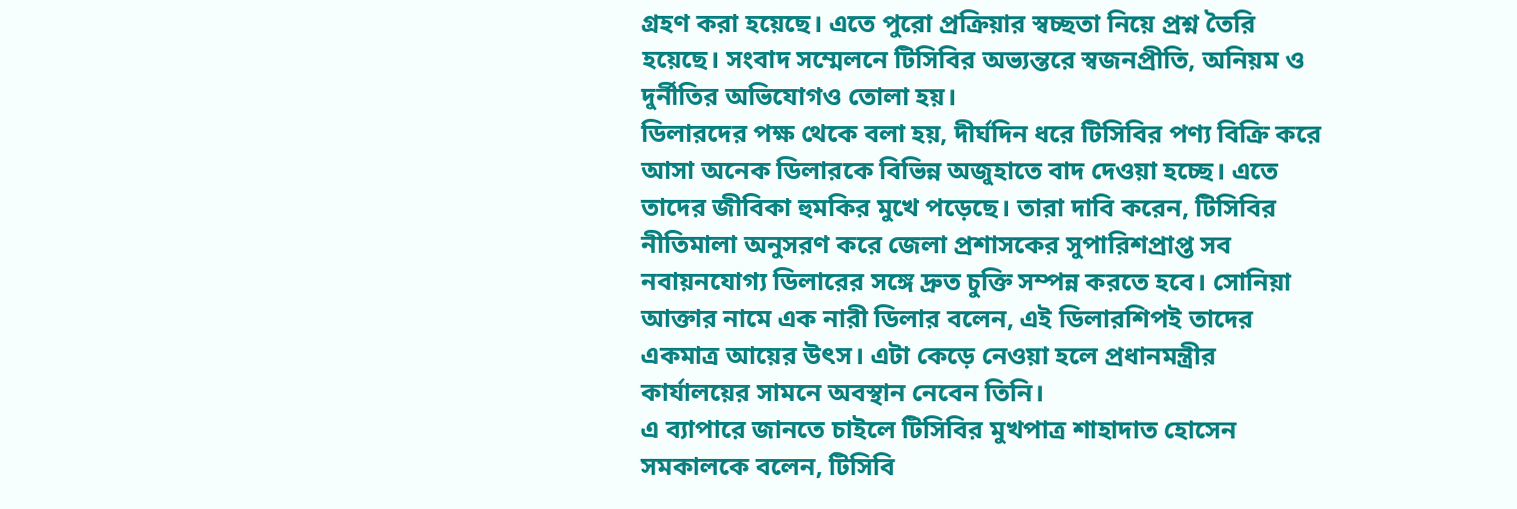গ্রহণ করা হয়েছে। এতে পুরো প্রক্রিয়ার স্বচ্ছতা নিয়ে প্রশ্ন তৈরি হয়েছে। সংবাদ সম্মেলনে টিসিবির অভ্যন্তরে স্বজনপ্রীতি, অনিয়ম ও দুর্নীতির অভিযোগও তোলা হয়।
ডিলারদের পক্ষ থেকে বলা হয়, দীর্ঘদিন ধরে টিসিবির পণ্য বিক্রি করে আসা অনেক ডিলারকে বিভিন্ন অজুহাতে বাদ দেওয়া হচ্ছে। এতে তাদের জীবিকা হুমকির মুখে পড়েছে। তারা দাবি করেন, টিসিবির নীতিমালা অনুসরণ করে জেলা প্রশাসকের সুপারিশপ্রাপ্ত সব নবায়নযোগ্য ডিলারের সঙ্গে দ্রুত চুক্তি সম্পন্ন করতে হবে। সোনিয়া আক্তার নামে এক নারী ডিলার বলেন, এই ডিলারশিপই তাদের একমাত্র আয়ের উৎস। এটা কেড়ে নেওয়া হলে প্রধানমন্ত্রীর কার্যালয়ের সামনে অবস্থান নেবেন তিনি।
এ ব্যাপারে জানতে চাইলে টিসিবির মুখপাত্র শাহাদাত হোসেন সমকালকে বলেন, টিসিবি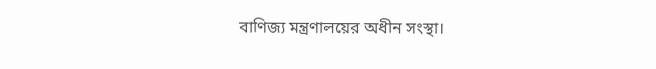বাণিজ্য মন্ত্রণালয়ের অধীন সংস্থা।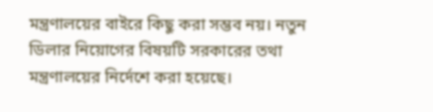মন্ত্রণালয়ের বাইরে কিছু করা সম্ভব নয়। নতুন ডিলার নিয়োগের বিষয়টি সরকারের তথা মন্ত্রণালয়ের নির্দেশে করা হয়েছে।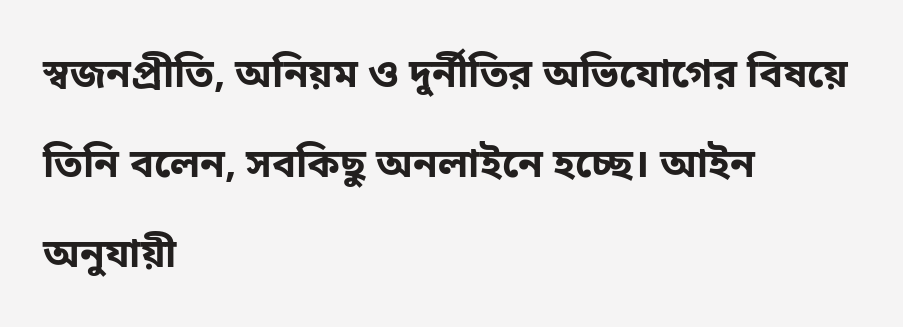স্বজনপ্রীতি, অনিয়ম ও দুর্নীতির অভিযোগের বিষয়ে তিনি বলেন, সবকিছু অনলাইনে হচ্ছে। আইন অনুযায়ী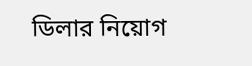ডিলার নিয়োগ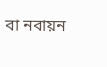বা নবায়ন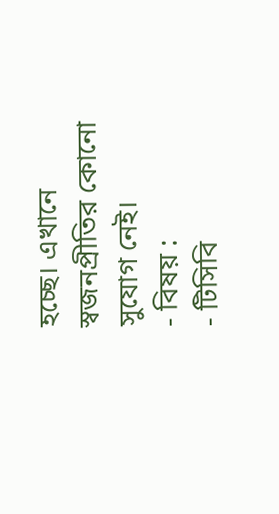হচ্ছে। এখানে স্বজনপ্রীতির কোনো সুযোগ নেই।
- বিষয় :
- টিসিবি